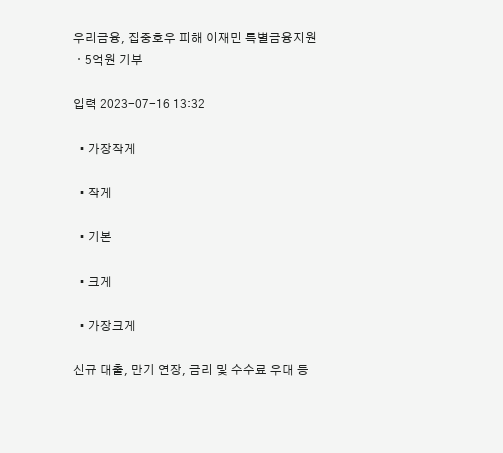우리금융, 집중호우 피해 이재민 특별금융지원ㆍ5억원 기부

입력 2023-07-16 13:32

  • 가장작게

  • 작게

  • 기본

  • 크게

  • 가장크게

신규 대출, 만기 연장, 금리 및 수수료 우대 등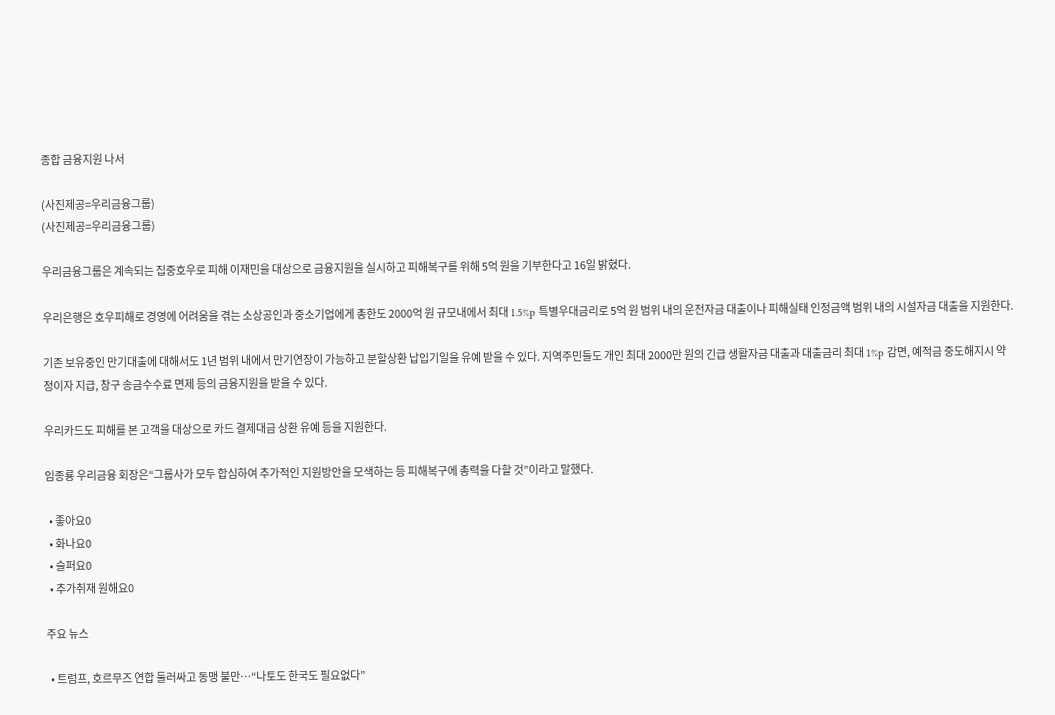종합 금융지원 나서

(사진제공=우리금융그룹)
(사진제공=우리금융그룹)

우리금융그룹은 계속되는 집중호우로 피해 이재민을 대상으로 금융지원을 실시하고 피해복구를 위해 5억 원을 기부한다고 16일 밝혔다.

우리은행은 호우피해로 경영에 어려움을 겪는 소상공인과 중소기업에게 총한도 2000억 원 규모내에서 최대 1.5%p 특별우대금리로 5억 원 범위 내의 운전자금 대출이나 피해실태 인정금액 범위 내의 시설자금 대출을 지원한다.

기존 보유중인 만기대출에 대해서도 1년 범위 내에서 만기연장이 가능하고 분할상환 납입기일을 유예 받을 수 있다. 지역주민들도 개인 최대 2000만 원의 긴급 생활자금 대출과 대출금리 최대 1%p 감면, 예적금 중도해지시 약정이자 지급, 창구 송금수수료 면제 등의 금융지원을 받을 수 있다.

우리카드도 피해를 본 고객을 대상으로 카드 결제대금 상환 유예 등을 지원한다.

임종룡 우리금융 회장은“그룹사가 모두 합심하여 추가적인 지원방안을 모색하는 등 피해복구에 총력을 다할 것”이라고 말했다.

  • 좋아요0
  • 화나요0
  • 슬퍼요0
  • 추가취재 원해요0

주요 뉴스

  • 트럼프, 호르무즈 연합 둘러싸고 동맹 불만…“나토도 한국도 필요없다”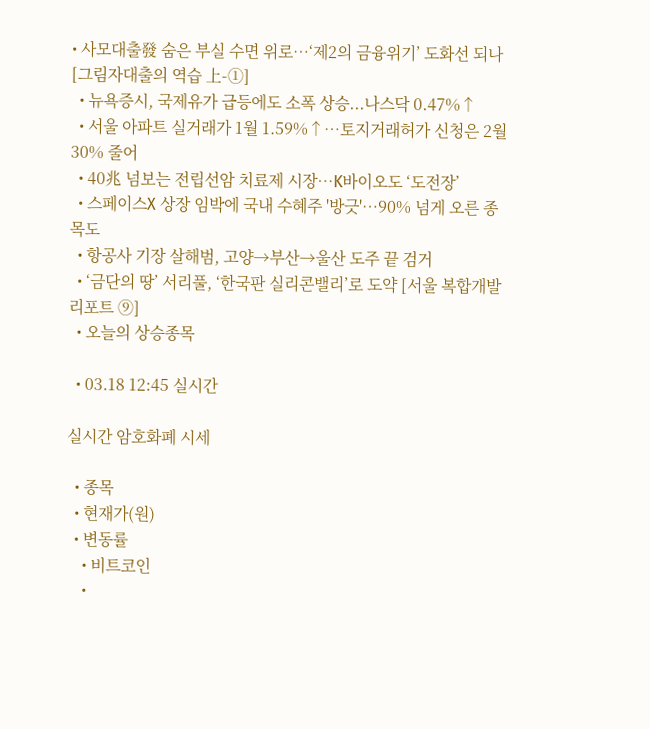• 사모대출發 숨은 부실 수면 위로…‘제2의 금융위기’ 도화선 되나 [그림자대출의 역습 上-①]
  • 뉴욕증시, 국제유가 급등에도 소폭 상승...나스닥 0.47%↑
  • 서울 아파트 실거래가 1월 1.59%↑…토지거래허가 신청은 2월 30% 줄어
  • 40兆 넘보는 전립선암 치료제 시장…K바이오도 ‘도전장’
  • 스페이스X 상장 임박에 국내 수혜주 '방긋'…90% 넘게 오른 종목도
  • 항공사 기장 살해범, 고양→부산→울산 도주 끝 검거
  • ‘금단의 땅’ 서리풀, ‘한국판 실리콘밸리’로 도약 [서울 복합개발 리포트 ⑨]
  • 오늘의 상승종목

  • 03.18 12:45 실시간

실시간 암호화폐 시세

  • 종목
  • 현재가(원)
  • 변동률
    • 비트코인
    •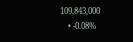109,843,000
    • -0.08%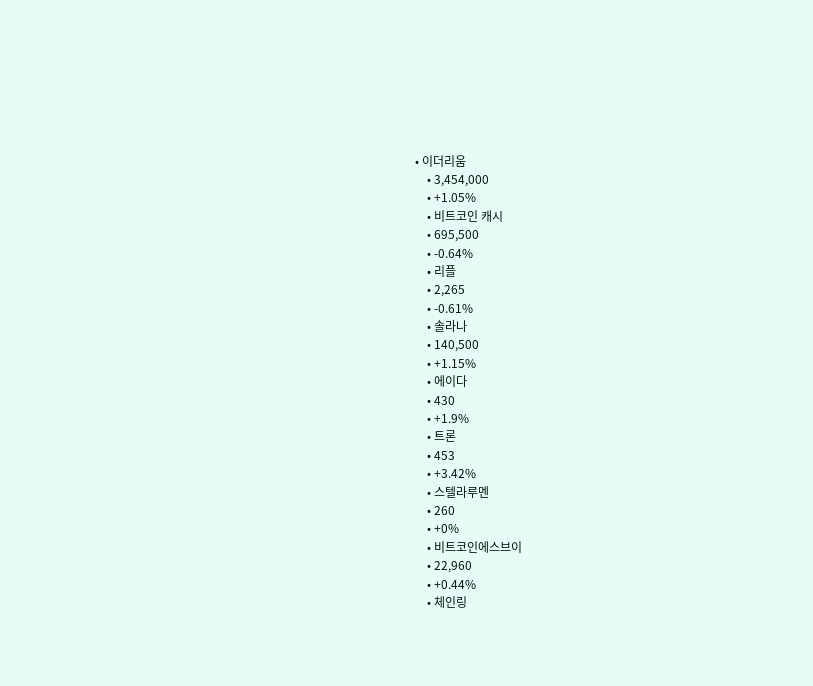• 이더리움
    • 3,454,000
    • +1.05%
    • 비트코인 캐시
    • 695,500
    • -0.64%
    • 리플
    • 2,265
    • -0.61%
    • 솔라나
    • 140,500
    • +1.15%
    • 에이다
    • 430
    • +1.9%
    • 트론
    • 453
    • +3.42%
    • 스텔라루멘
    • 260
    • +0%
    • 비트코인에스브이
    • 22,960
    • +0.44%
    • 체인링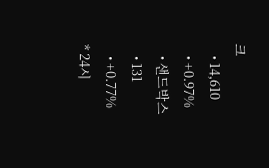크
    • 14,610
    • +0.97%
    • 샌드박스
    • 131
    • +0.77%
* 24시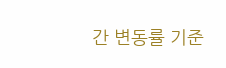간 변동률 기준